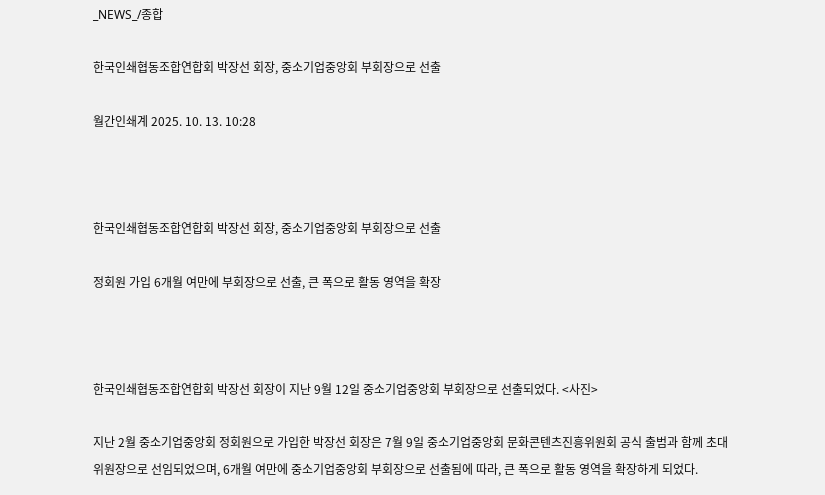_NEWS_/종합

한국인쇄협동조합연합회 박장선 회장, 중소기업중앙회 부회장으로 선출

월간인쇄계 2025. 10. 13. 10:28



한국인쇄협동조합연합회 박장선 회장, 중소기업중앙회 부회장으로 선출

정회원 가입 6개월 여만에 부회장으로 선출, 큰 폭으로 활동 영역을 확장



한국인쇄협동조합연합회 박장선 회장이 지난 9월 12일 중소기업중앙회 부회장으로 선출되었다. <사진>

지난 2월 중소기업중앙회 정회원으로 가입한 박장선 회장은 7월 9일 중소기업중앙회 문화콘텐츠진흥위원회 공식 출범과 함께 초대 위원장으로 선임되었으며, 6개월 여만에 중소기업중앙회 부회장으로 선출됨에 따라, 큰 폭으로 활동 영역을 확장하게 되었다.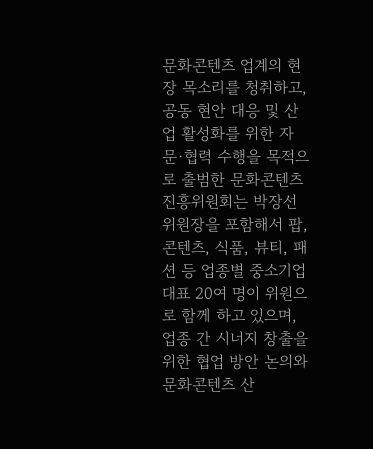문화콘텐츠 업계의 현장 목소리를 청취하고, 공동 현안 대응 및 산업 활성화를 위한 자문·협력 수행을 목적으로 출범한 문화콘텐츠진흥위원회는 박장선 위원장을 포함해서 팝, 콘텐츠, 식품, 뷰티, 패션 등 업종별 중소기업 대표 20여 명이 위원으로 함께 하고 있으며, 업종 간 시너지 창출을 위한 협업 방안 논의와 문화콘텐츠 산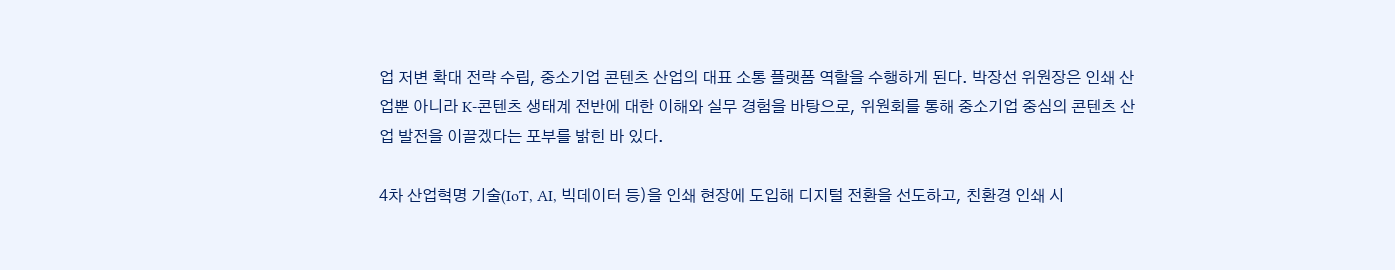업 저변 확대 전략 수립, 중소기업 콘텐츠 산업의 대표 소통 플랫폼 역할을 수행하게 된다. 박장선 위원장은 인쇄 산업뿐 아니라 K-콘텐츠 생태계 전반에 대한 이해와 실무 경험을 바탕으로, 위원회를 통해 중소기업 중심의 콘텐츠 산업 발전을 이끌겠다는 포부를 밝힌 바 있다.

4차 산업혁명 기술(IoT, AI, 빅데이터 등)을 인쇄 현장에 도입해 디지털 전환을 선도하고, 친환경 인쇄 시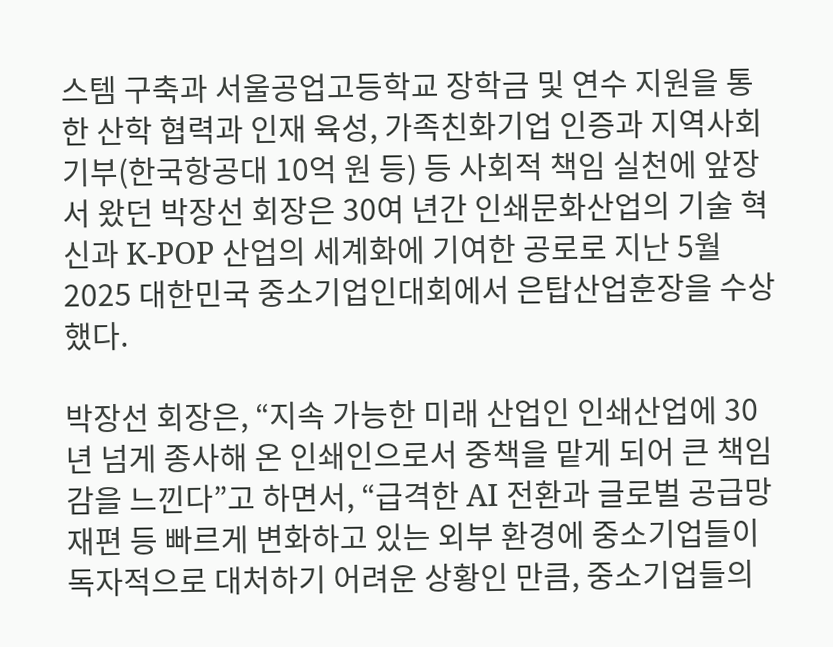스템 구축과 서울공업고등학교 장학금 및 연수 지원을 통한 산학 협력과 인재 육성, 가족친화기업 인증과 지역사회 기부(한국항공대 10억 원 등) 등 사회적 책임 실천에 앞장서 왔던 박장선 회장은 30여 년간 인쇄문화산업의 기술 혁신과 K-POP 산업의 세계화에 기여한 공로로 지난 5월 2025 대한민국 중소기업인대회에서 은탑산업훈장을 수상했다.

박장선 회장은, “지속 가능한 미래 산업인 인쇄산업에 30년 넘게 종사해 온 인쇄인으로서 중책을 맡게 되어 큰 책임감을 느낀다”고 하면서, “급격한 AI 전환과 글로벌 공급망 재편 등 빠르게 변화하고 있는 외부 환경에 중소기업들이 독자적으로 대처하기 어려운 상황인 만큼, 중소기업들의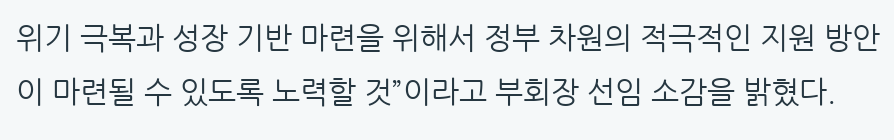위기 극복과 성장 기반 마련을 위해서 정부 차원의 적극적인 지원 방안이 마련될 수 있도록 노력할 것”이라고 부회장 선임 소감을 밝혔다.